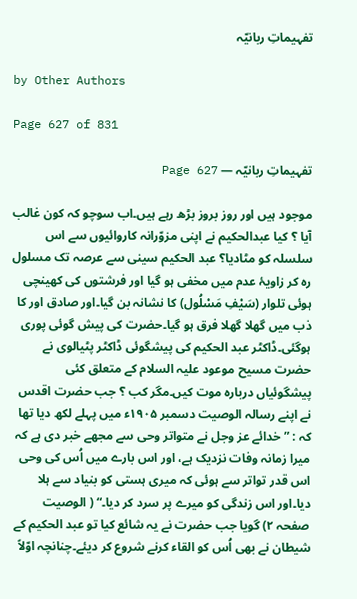تفہیماتِ ربانیّہ

by Other Authors

Page 627 of 831

تفہیماتِ ربانیّہ — Page 627

موجود ہیں اور روز بروز بڑھ رہے ہیں۔اب سوچو کہ کون غالب آیا ؟ کیا عبدالحکیم نے اپنی مزوّرانہ کاروائیوں سے اس سلسلہ کو مٹادیا؟ عبد الحکیم سینی سے عرصہ تک مسلول رہ کر زاویۂ عدم میں مخفی ہو گیا اور فرشتوں کی کھینچی ہوئی تلوار (سَيْفِ مَسْلُول) کا نشانہ بن گیا۔اور صادق اور کا ذب میں گھلا گھلا فرق ہو گیا۔حضرت کی پیش گوئی پوری ہوگئی۔ڈاکٹر عبد الحکیم کی پیشگوئی ڈاکٹر پٹیالوی نے حضرت مسیح موعود علیہ السلام کے متعلق کئی پیشگوئیاں دربارہ موت کیں۔مگر کب ؟ جب حضرت اقدس نے اپنے رسالہ الوصیت دسمبر ۱۹۰۵ء میں پہلے لکھ دیا تھا کہ : ” خدائے عز وجل نے متواتر وحی سے مجھے خبر دی ہے کہ میرا زمانہ وفات نزدیک ہے، اور اس بارے میں اُس کی وحی اس قدر تواتر سے ہوئی کہ میری ہستی کو بنیاد سے ہلا دیا۔اور اس زندگی کو میرے پر سرد کر دیا۔“ ( الوصیت صفحہ ۲) گویا جب حضرت نے یہ شائع کیا تو عبد الحکیم کے شیطان نے بھی اُس کو القاء کرنے شروع کر دیئے۔چنانچہ اوّلاً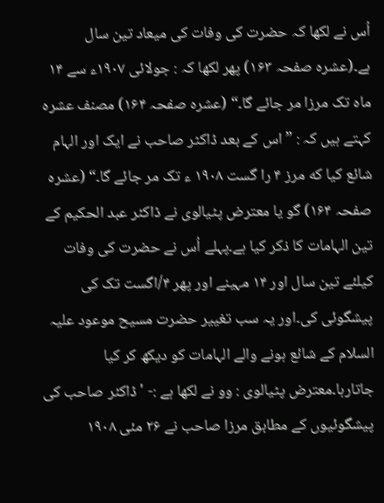اُس نے لکھا کہ حضرت کی وفات کی میعاد تین سال ہے۔(عشرہ صفحہ ۱۶۳) پھر لکھا کہ : جولائی ۱۹۰۷ء سے ۱۴ ماہ تک مرزا مر جائے گا۔“ (عشرہ صفحہ ۱۶۴) مصنف عشرہ کہتے ہیں کہ : ” اس کے بعد ڈاکٹر صاحب نے ایک اور الہام شائع کیا که مرز ۴ را گست ۱۹۰۸ ء تک مر جائے گا۔“ (عشرہ صفحہ ۱۶۴) گو یا معترض پٹیالوی نے ڈاکٹر عبد الحکیم کے تین الہامات کا ذکر کیا ہے۔پہلے اُس نے حضرت کی وفات کیلئے تین سال اور ۱۴ مہینے اور پھر ۴/اگست تک کی پیشگوئی کی۔اور یہ سب تغییر حضرت مسیح موعود علیہ السلام کے شائع ہونے والے الہامات کو دیکھ کر کیا جاتارہا۔معترض پٹیالوی : وو نے لکھا ہے :- ' ڈاکٹر صاحب کی پیشگوئیوں کے مطابق مرزا صاحب نے ۲۶ مئی ۱۹۰۸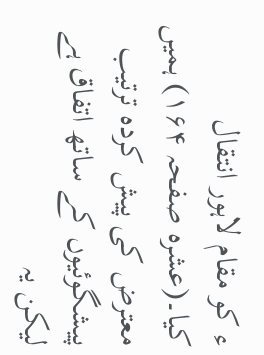ء کو مقام لاہور انتقال کیا۔(عشرہ صفحہ ۱۶۴) ہمیں معترض کی پیش کردہ ترتیب پیشگوئیوں کے ساتھ اتفاق ہے لیکن یہ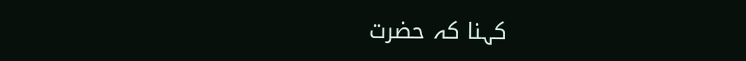کہنا کہ حضرت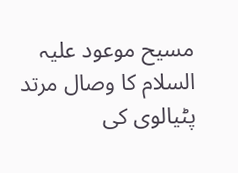مسیح موعود علیہ السلام کا وصال مرتد پٹیالوی کی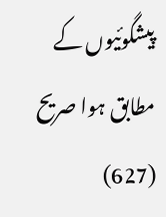پیشگوئیوں کے مطابق ہوا صریح (627)